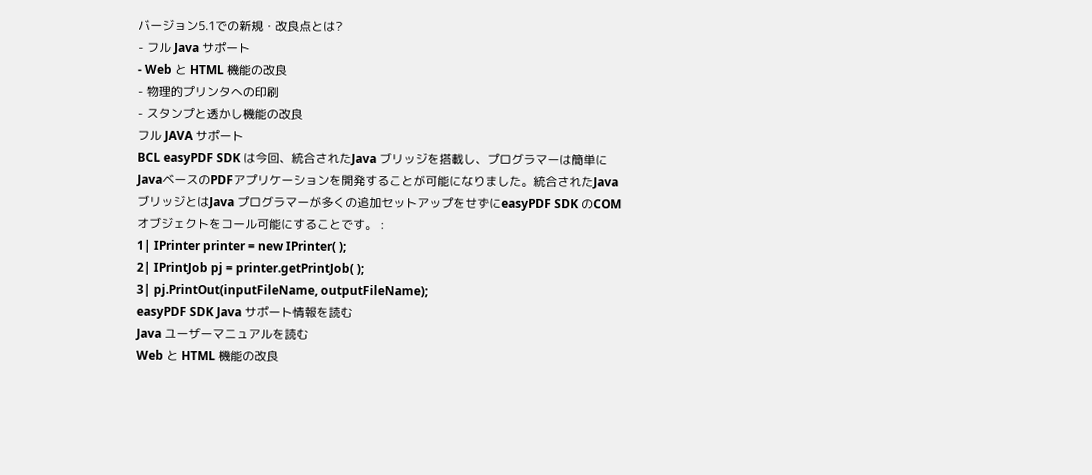バージョン5.1での新規・改良点とは?
- フル Java サポート
- Web と HTML 機能の改良
- 物理的プリンタへの印刷
- スタンプと透かし機能の改良
フル JAVA サポート
BCL easyPDF SDK は今回、統合されたJava ブリッジを搭載し、プログラマーは簡単にJavaベースのPDFアプリケーションを開発することが可能になりました。統合されたJava ブリッジとはJava プログラマーが多くの追加セットアップをせずにeasyPDF SDK のCOMオブジェクトをコール可能にすることです。 :
1| IPrinter printer = new IPrinter( );
2| IPrintJob pj = printer.getPrintJob( );
3| pj.PrintOut(inputFileName, outputFileName);
easyPDF SDK Java サポート情報を読む
Java ユーザーマニュアルを読む
Web と HTML 機能の改良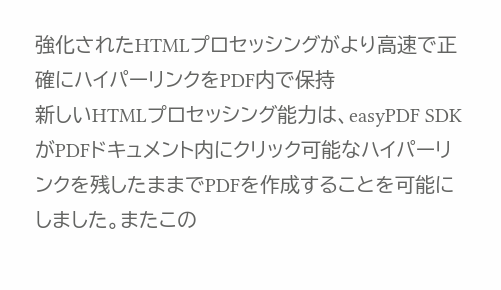強化されたHTMLプロセッシングがより高速で正確にハイパーリンクをPDF内で保持
新しいHTMLプロセッシング能力は、easyPDF SDKがPDFドキュメント内にクリック可能なハイパーリンクを残したままでPDFを作成することを可能にしました。またこの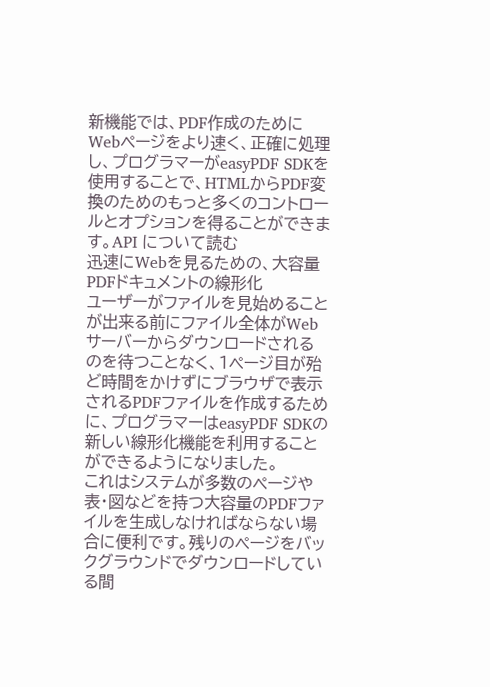新機能では、PDF作成のためにWebページをより速く、正確に処理し、プログラマーがeasyPDF SDKを使用することで、HTMLからPDF変換のためのもっと多くのコントロールとオプションを得ることができます。API について読む
迅速にWebを見るための、大容量PDFドキュメントの線形化
ユーザーがファイルを見始めることが出来る前にファイル全体がWebサーバーからダウンロードされるのを待つことなく、1ページ目が殆ど時間をかけずにブラウザで表示されるPDFファイルを作成するために、プログラマーはeasyPDF SDKの新しい線形化機能を利用することができるようになりました。
これはシステムが多数のページや表・図などを持つ大容量のPDFファイルを生成しなければならない場合に便利です。残りのページをバックグラウンドでダウンロードしている間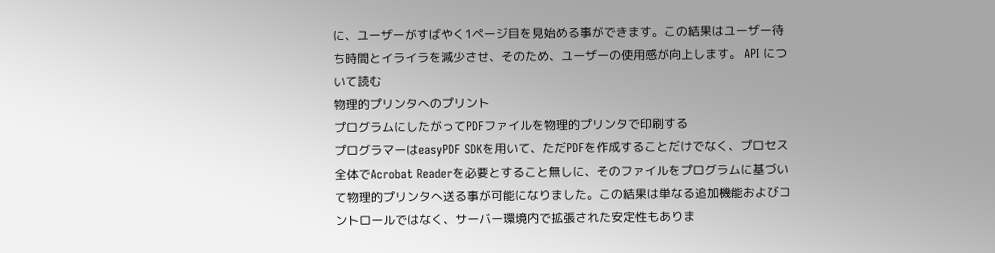に、ユーザーがすばやく1ページ目を見始める事ができます。この結果はユーザー待ち時間とイライラを減少させ、そのため、ユーザーの使用感が向上します。 API について読む
物理的プリンタへのプリント
プログラムにしたがってPDFファイルを物理的プリンタで印刷する
プログラマーはeasyPDF SDKを用いて、ただPDFを作成することだけでなく、プロセス全体でAcrobat Readerを必要とすること無しに、そのファイルをプログラムに基づいて物理的プリンタへ送る事が可能になりました。この結果は単なる追加機能およびコントロールではなく、サーバー環境内で拡張された安定性もありま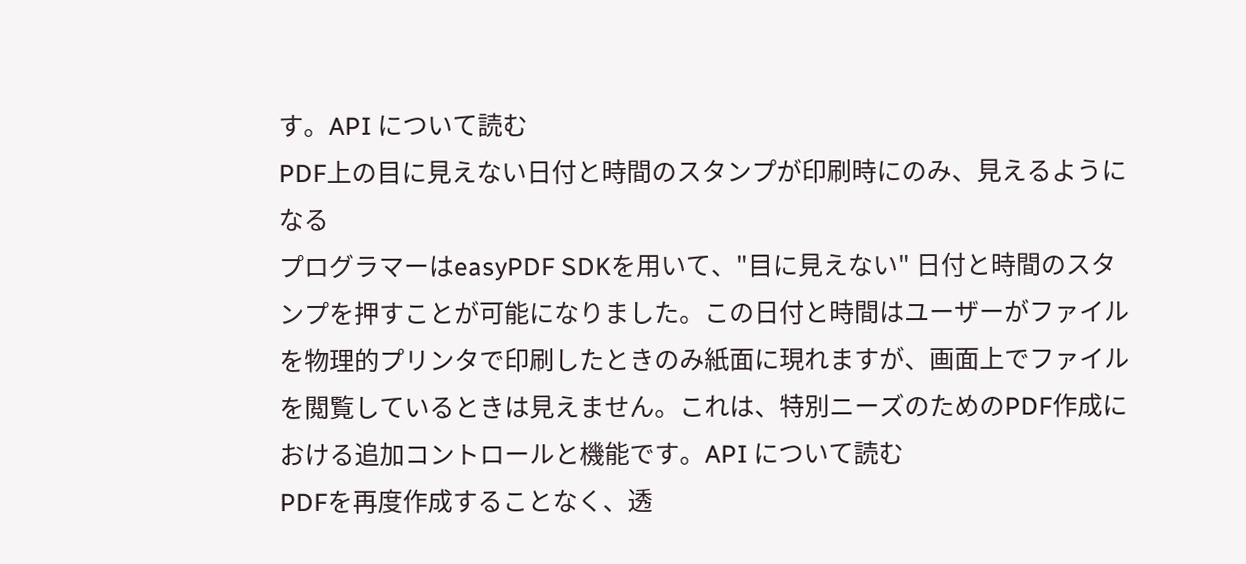す。API について読む
PDF上の目に見えない日付と時間のスタンプが印刷時にのみ、見えるようになる
プログラマーはeasyPDF SDKを用いて、"目に見えない" 日付と時間のスタンプを押すことが可能になりました。この日付と時間はユーザーがファイルを物理的プリンタで印刷したときのみ紙面に現れますが、画面上でファイルを閲覧しているときは見えません。これは、特別ニーズのためのPDF作成における追加コントロールと機能です。API について読む
PDFを再度作成することなく、透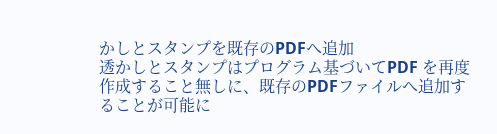かしとスタンプを既存のPDFへ追加
透かしとスタンプはプログラム基づいてPDF を再度作成すること無しに、既存のPDFファイルへ追加することが可能に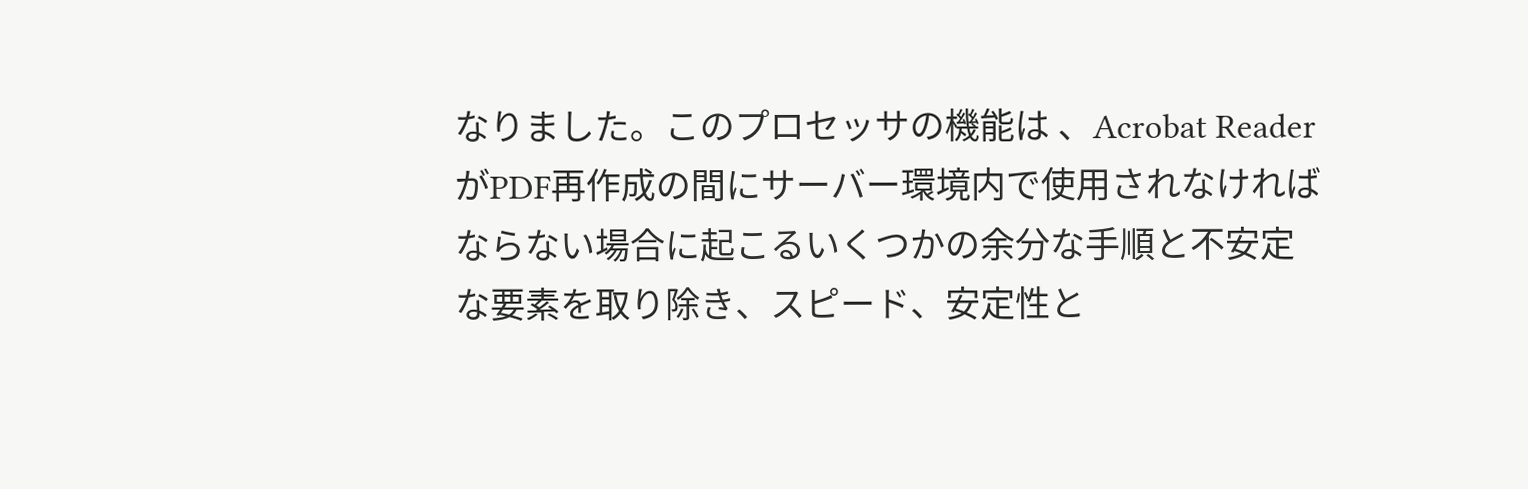なりました。このプロセッサの機能は 、Acrobat ReaderがPDF再作成の間にサーバー環境内で使用されなければならない場合に起こるいくつかの余分な手順と不安定な要素を取り除き、スピード、安定性と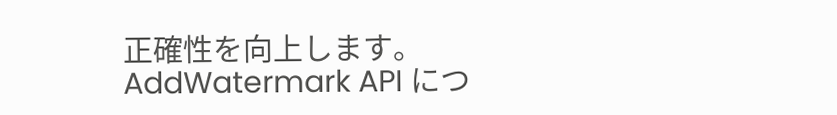正確性を向上します。
AddWatermark API につ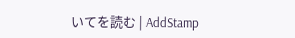いてを読む | AddStamp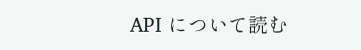API について読む